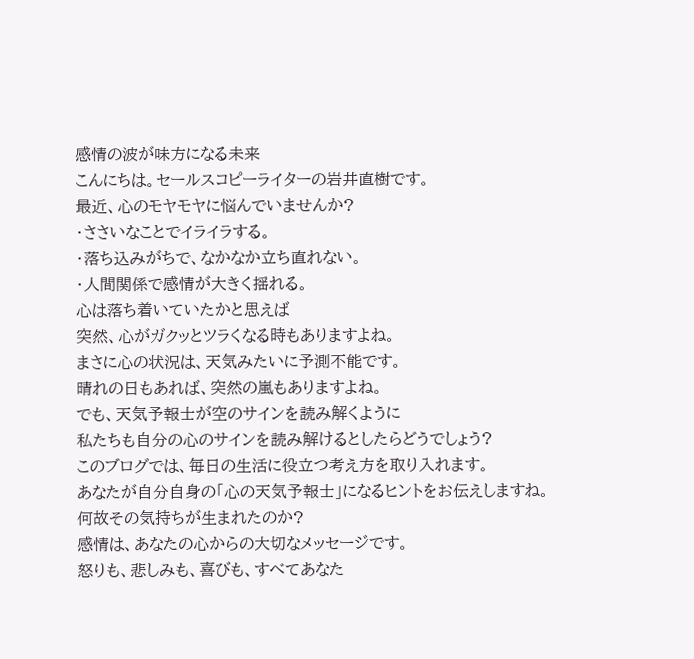感情の波が味方になる未来
こんにちは。セールスコピーライターの岩井直樹です。
最近、心のモヤモヤに悩んでいませんか?
・ささいなことでイライラする。
・落ち込みがちで、なかなか立ち直れない。
・人間関係で感情が大きく揺れる。
心は落ち着いていたかと思えば
突然、心がガクッとツラくなる時もありますよね。
まさに心の状況は、天気みたいに予測不能です。
晴れの日もあれば、突然の嵐もありますよね。
でも、天気予報士が空のサインを読み解くように
私たちも自分の心のサインを読み解けるとしたらどうでしょう?
このブログでは、毎日の生活に役立つ考え方を取り入れます。
あなたが自分自身の「心の天気予報士」になるヒントをお伝えしますね。
何故その気持ちが生まれたのか?
感情は、あなたの心からの大切なメッセージです。
怒りも、悲しみも、喜びも、すべてあなた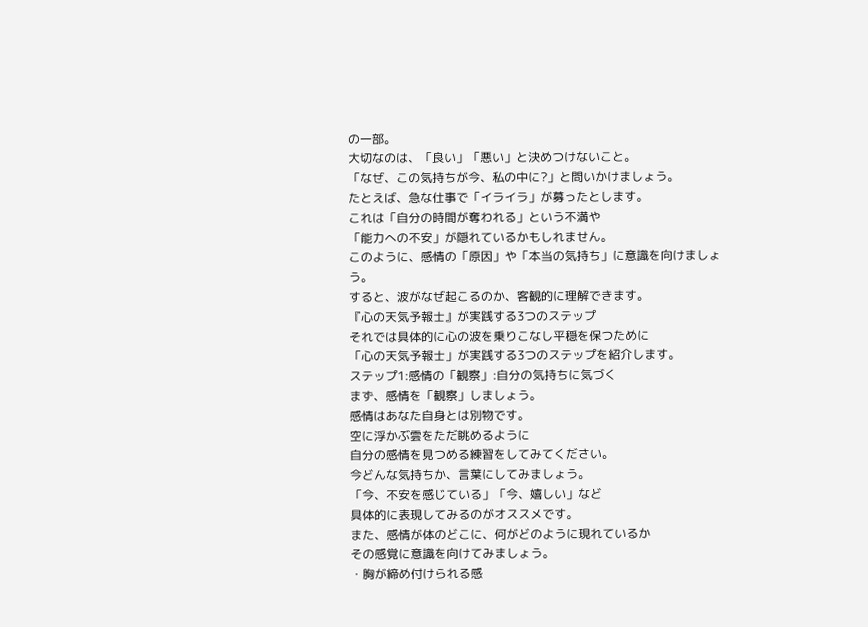の一部。
大切なのは、「良い」「悪い」と決めつけないこと。
「なぜ、この気持ちが今、私の中に?」と問いかけましょう。
たとえば、急な仕事で「イライラ」が募ったとします。
これは「自分の時間が奪われる」という不満や
「能力への不安」が隠れているかもしれません。
このように、感情の「原因」や「本当の気持ち」に意識を向けましょう。
すると、波がなぜ起こるのか、客観的に理解できます。
『心の天気予報士』が実践する3つのステップ
それでは具体的に心の波を乗りこなし平穏を保つために
「心の天気予報士」が実践する3つのステップを紹介します。
ステップ1:感情の「観察」:自分の気持ちに気づく
まず、感情を「観察」しましょう。
感情はあなた自身とは別物です。
空に浮かぶ雲をただ眺めるように
自分の感情を見つめる練習をしてみてください。
今どんな気持ちか、言葉にしてみましょう。
「今、不安を感じている」「今、嬉しい」など
具体的に表現してみるのがオススメです。
また、感情が体のどこに、何がどのように現れているか
その感覚に意識を向けてみましょう。
・胸が締め付けられる感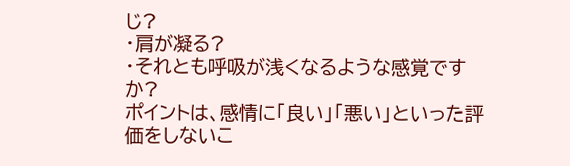じ?
・肩が凝る?
・それとも呼吸が浅くなるような感覚ですか?
ポイントは、感情に「良い」「悪い」といった評価をしないこ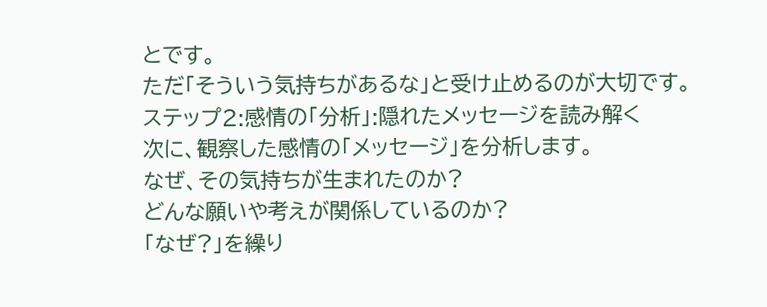とです。
ただ「そういう気持ちがあるな」と受け止めるのが大切です。
ステップ2:感情の「分析」:隠れたメッセージを読み解く
次に、観察した感情の「メッセージ」を分析します。
なぜ、その気持ちが生まれたのか?
どんな願いや考えが関係しているのか?
「なぜ?」を繰り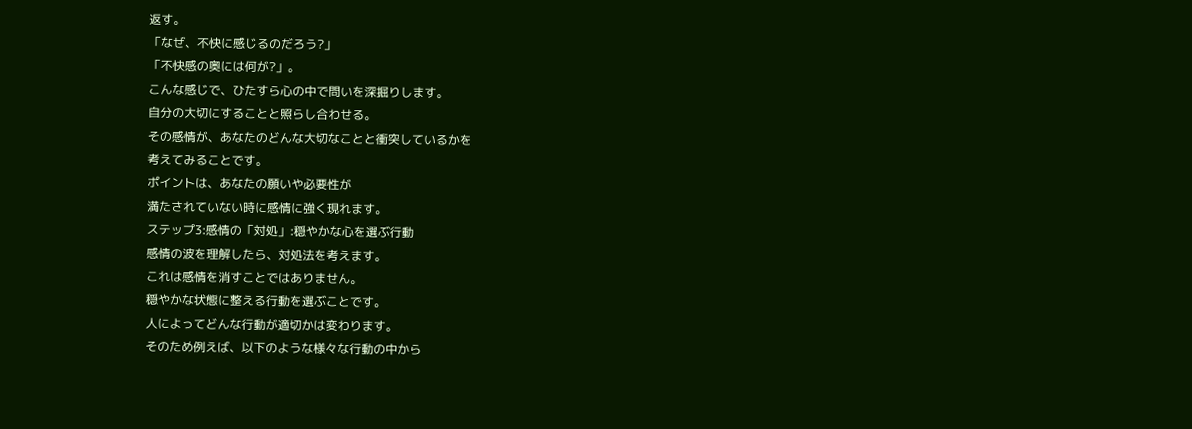返す。
「なぜ、不快に感じるのだろう?」
「不快感の奥には何が?」。
こんな感じで、ひたすら心の中で問いを深掘りします。
自分の大切にすることと照らし合わせる。
その感情が、あなたのどんな大切なことと衝突しているかを
考えてみることです。
ポイントは、あなたの願いや必要性が
満たされていない時に感情に強く現れます。
ステップ3:感情の「対処」:穏やかな心を選ぶ行動
感情の波を理解したら、対処法を考えます。
これは感情を消すことではありません。
穏やかな状態に整える行動を選ぶことです。
人によってどんな行動が適切かは変わります。
そのため例えば、以下のような様々な行動の中から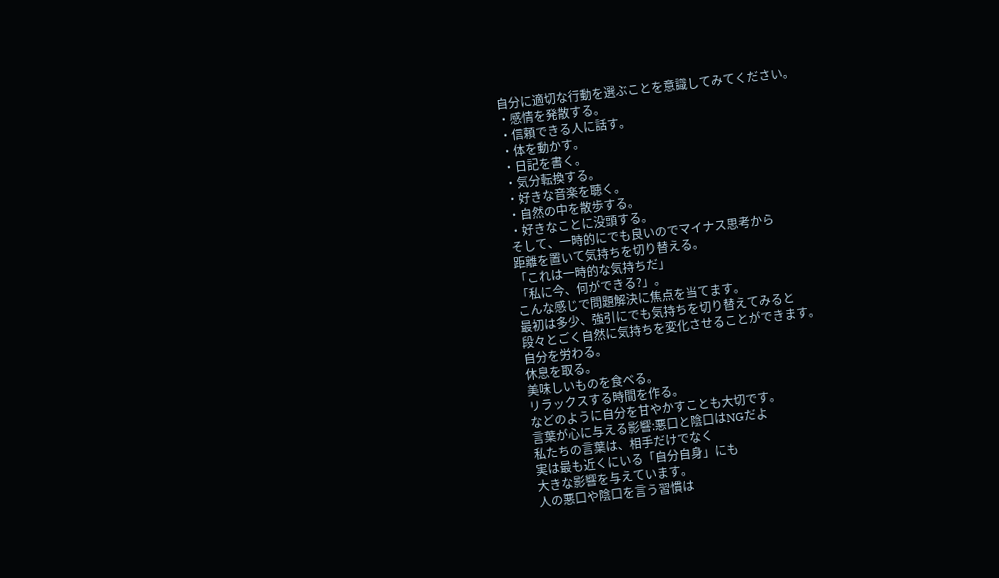自分に適切な行動を選ぶことを意識してみてください。
・感情を発散する。
・信頼できる人に話す。
・体を動かす。
・日記を書く。
・気分転換する。
・好きな音楽を聴く。
・自然の中を散歩する。
・好きなことに没頭する。
そして、一時的にでも良いのでマイナス思考から
距離を置いて気持ちを切り替える。
「これは一時的な気持ちだ」
「私に今、何ができる?」。
こんな感じで問題解決に焦点を当てます。
最初は多少、強引にでも気持ちを切り替えてみると
段々とごく自然に気持ちを変化させることができます。
自分を労わる。
休息を取る。
美味しいものを食べる。
リラックスする時間を作る。
などのように自分を甘やかすことも大切です。
言葉が心に与える影響:悪口と陰口はNGだよ
私たちの言葉は、相手だけでなく
実は最も近くにいる「自分自身」にも
大きな影響を与えています。
人の悪口や陰口を言う習慣は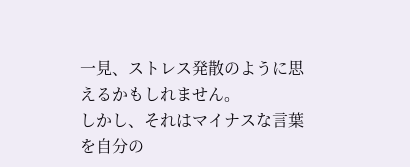一見、ストレス発散のように思えるかもしれません。
しかし、それはマイナスな言葉を自分の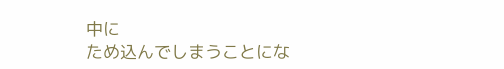中に
ため込んでしまうことにな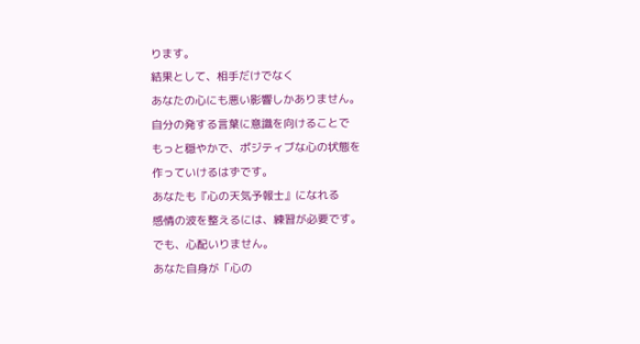ります。
結果として、相手だけでなく
あなたの心にも悪い影響しかありません。
自分の発する言葉に意識を向けることで
もっと穏やかで、ポジティブな心の状態を
作っていけるはずです。
あなたも『心の天気予報士』になれる
感情の波を整えるには、練習が必要です。
でも、心配いりません。
あなた自身が「心の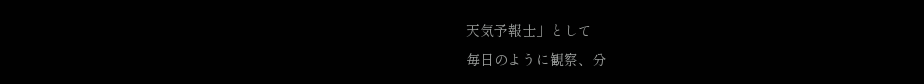天気予報士」として
毎日のように観察、分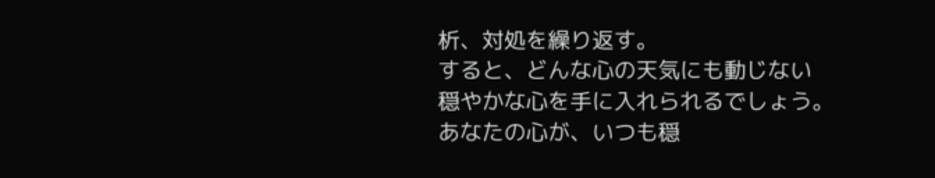析、対処を繰り返す。
すると、どんな心の天気にも動じない
穏やかな心を手に入れられるでしょう。
あなたの心が、いつも穏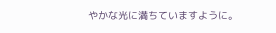やかな光に満ちていますように。